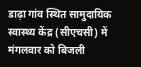डाढ़ा गांव स्थित सामुदायिक स्वास्थ्य केंद्र (सीएचसी) में मंगलवार को बिजली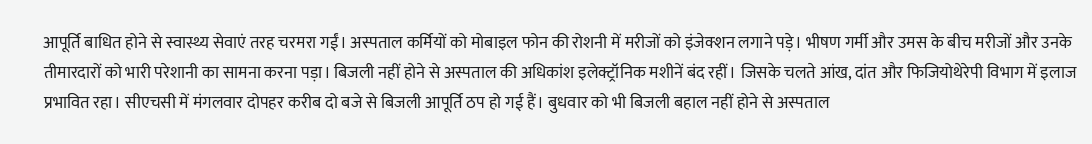आपूर्ति बाधित होने से स्वास्थ्य सेवाएं तरह चरमरा गईं। अस्पताल कर्मियों को मोबाइल फोन की रोशनी में मरीजों को इंजेक्शन लगाने पड़े। भीषण गर्मी और उमस के बीच मरीजों और उनके तीमारदारों को भारी परेशानी का सामना करना पड़ा। बिजली नहीं होने से अस्पताल की अधिकांश इलेक्ट्रॉनिक मशीनें बंद रहीं। जिसके चलते आंख, दांत और फिजियोथेरेपी विभाग में इलाज प्रभावित रहा। सीएचसी में मंगलवार दोपहर करीब दो बजे से बिजली आपूर्ति ठप हो गई हैं। बुधवार को भी बिजली बहाल नहीं होने से अस्पताल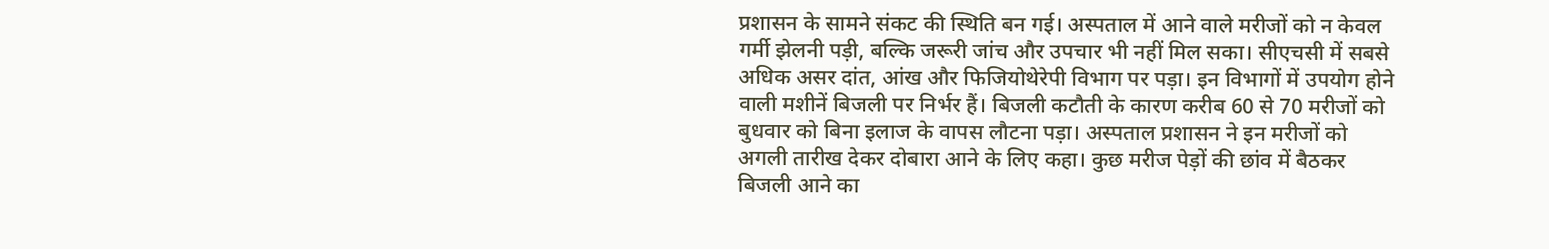प्रशासन के सामने संकट की स्थिति बन गई। अस्पताल में आने वाले मरीजों को न केवल गर्मी झेलनी पड़ी, बल्कि जरूरी जांच और उपचार भी नहीं मिल सका। सीएचसी में सबसे अधिक असर दांत, आंख और फिजियोथेरेपी विभाग पर पड़ा। इन विभागों में उपयोग होने वाली मशीनें बिजली पर निर्भर हैं। बिजली कटौती के कारण करीब 60 से 70 मरीजों को बुधवार को बिना इलाज के वापस लौटना पड़ा। अस्पताल प्रशासन ने इन मरीजों को अगली तारीख देकर दोबारा आने के लिए कहा। कुछ मरीज पेड़ों की छांव में बैठकर बिजली आने का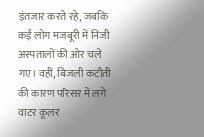इंतजार करते रहे, जबकि कई लोग मजबूरी में निजी अस्पतालों की ओर चले गए। वहीं, बिजली कटौती की कारण परिसर में लगे वाटर कूलर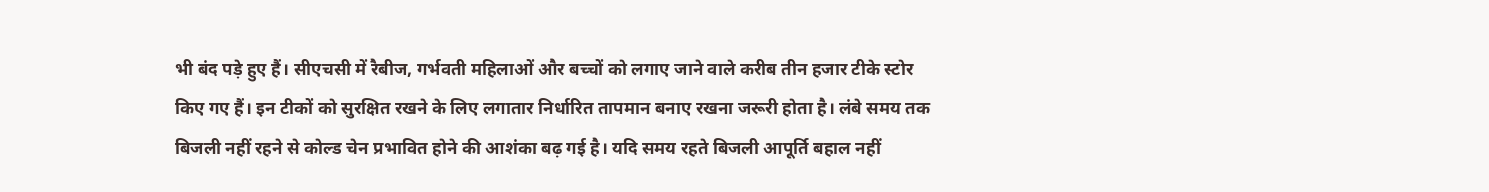भी बंद पड़े हुए हैं। सीएचसी में रैबीज, गर्भवती महिलाओं और बच्चों को लगाए जाने वाले करीब तीन हजार टीके स्टोर किए गए हैं। इन टीकों को सुरक्षित रखने के लिए लगातार निर्धारित तापमान बनाए रखना जरूरी होता है। लंबे समय तक बिजली नहीं रहने से कोल्ड चेन प्रभावित होने की आशंका बढ़ गई है। यदि समय रहते बिजली आपूर्ति बहाल नहीं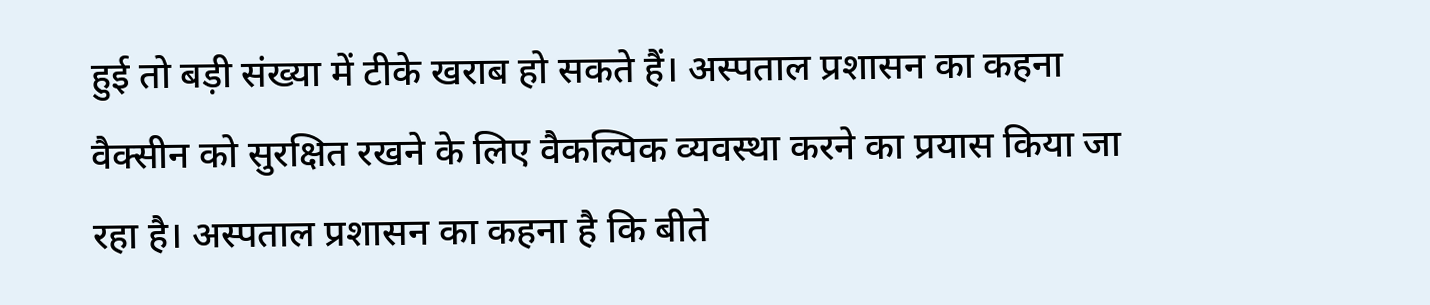हुई तो बड़ी संख्या में टीके खराब हो सकते हैं। अस्पताल प्रशासन का कहना वैक्सीन को सुरक्षित रखने के लिए वैकल्पिक व्यवस्था करने का प्रयास किया जा रहा है। अस्पताल प्रशासन का कहना है कि बीते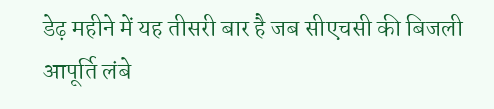डेढ़ महीने में यह तीसरी बार है जब सीएचसी की बिजली आपूर्ति लंबे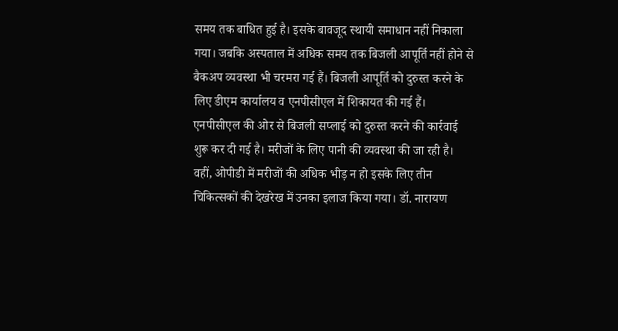समय तक बाधित हुई है। इसके बावजूद स्थायी समाधान नहीं निकाला गया। जबकि अस्पताल में अधिक समय तक बिजली आपूर्ति नहीं होने से बैकअप व्यवस्था भी चरमरा गई हैं। बिजली आपूर्ति को दुरुस्त करने के लिए डीएम कार्यालय व एनपीसीएल में शिकायत की गई हैं। एनपीसीएल की ओर से बिजली सप्लाई को दुरुस्त करने की कार्रवाई शुरू कर दी गई है। मरीजों के लिए पानी की व्यवस्था की जा रही है। वहीं, ओपीडी में मरीजों की अधिक भीड़ न हो इसके लिए तीन चिकित्सकों की देखरेख में उनका इलाज किया गया। डॉ. नारायण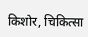किशोर, चिकित्सा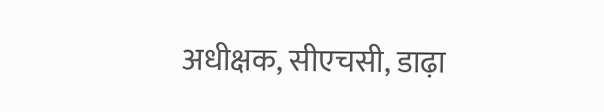अधीक्षक, सीएचसी, डाढ़ा